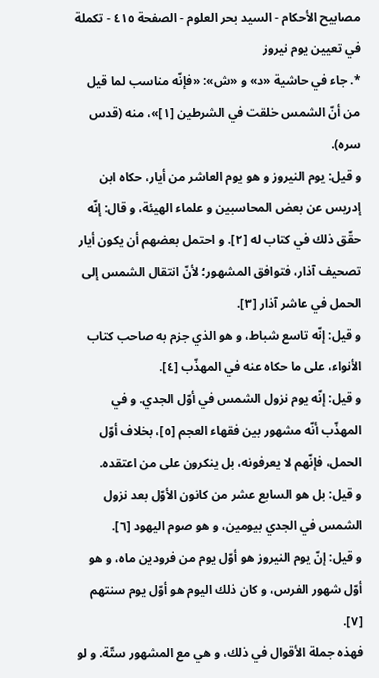مصابيح الأحكام - السيد بحر العلوم - الصفحة ٤١٥ - تكملة في تعيين يوم نيروز
*. جاء في حاشية «د» و «ش»: «فإنّه مناسب لما قيل من أنّ الشمس خلقت في الشرطين [١]»، منه (قدس سره).
و قيل: يوم النيروز و هو يوم العاشر من أيار، حكاه ابن إدريس عن بعض المحاسبين و علماء الهيئة، و قال: إنّه حقّق ذلك في كتاب له [٢]. و احتمل بعضهم أن يكون أيار تصحيف آذار، فتوافق المشهور؛ لأنّ انتقال الشمس إلى الحمل في عاشر آذار [٣].
و قيل: إنّه تاسع شباط، و هو الذي جزم به صاحب كتاب الأنواء، على ما حكاه عنه في المهذّب [٤].
و قيل: إنّه يوم نزول الشمس في أوّل الجدي. و في المهذّب أنّه مشهور بين فقهاء العجم [٥]، بخلاف أوّل الحمل، فإنّهم لا يعرفونه، بل ينكرون على من اعتقده.
و قيل: بل هو السابع عشر من كانون الأوّل بعد نزول الشمس في الجدي بيومين، و هو صوم اليهود [٦].
و قيل: إنّ يوم النيروز هو أوّل يوم من فرودين ماه، و هو أوّل شهور الفرس، و كان ذلك اليوم هو أوّل يوم سنتهم [٧].
فهذه جملة الأقوال في ذلك، و هي مع المشهور ستّة. و لو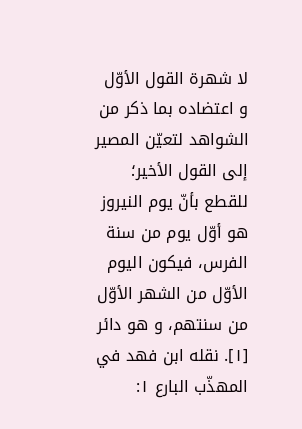لا شهرة القول الأوّل و اعتضاده بما ذكر من الشواهد لتعيّن المصير إلى القول الأخير؛ للقطع بأنّ يوم النيروز هو أوّل يوم من سنة الفرس، فيكون اليوم الأوّل من الشهر الأوّل من سنتهم، و هو دائر
[١]. نقله ابن فهد في المهذّب البارع ١: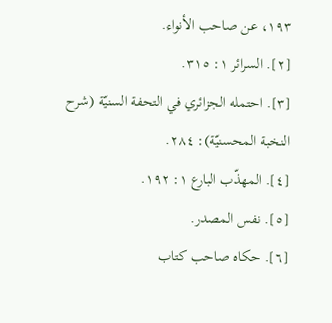١٩٣، عن صاحب الأنواء.
[٢]. السرائر ١: ٣١٥.
[٣]. احتمله الجزائري في التحفة السنيّة (شرح النخبة المحسنيّة): ٢٨٤.
[٤]. المهذّب البارع ١: ١٩٢.
[٥]. نفس المصدر.
[٦]. حكاه صاحب كتاب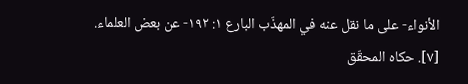الأنواء- على ما نقل عنه في المهذّب البارع ١: ١٩٢- عن بعض العلماء.
[٧]. حكاه المحقّق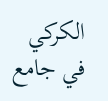الكركي في جامع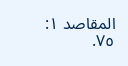المقاصد ١: ٧٥.